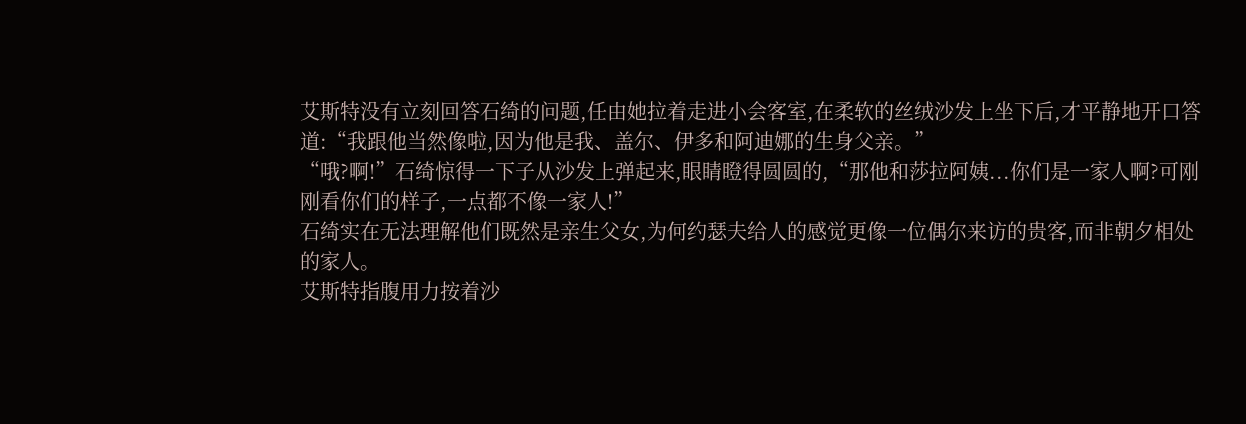艾斯特没有立刻回答石绮的问题,任由她拉着走进小会客室,在柔软的丝绒沙发上坐下后,才平静地开口答道:“我跟他当然像啦,因为他是我、盖尔、伊多和阿迪娜的生身父亲。”
“哦?啊!”石绮惊得一下子从沙发上弹起来,眼睛瞪得圆圆的,“那他和莎拉阿姨...你们是一家人啊?可刚刚看你们的样子,一点都不像一家人!”
石绮实在无法理解他们既然是亲生父女,为何约瑟夫给人的感觉更像一位偶尔来访的贵客,而非朝夕相处的家人。
艾斯特指腹用力按着沙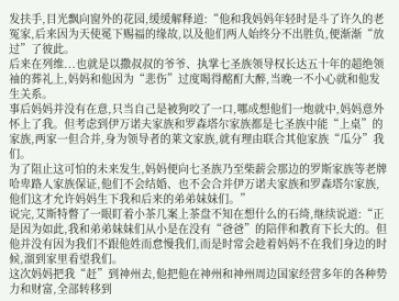发扶手,目光飘向窗外的花园,缓缓解释道:“他和我妈妈年轻时是斗了许久的老冤家,后来因为天使冕下赐福的缘故,以及他们两人始终分不出胜负,便渐渐“放过”了彼此。
后来在列维...也就是以撒叔叔的爷爷、执掌七圣族领导权长达五十年的超绝领袖的葬礼上,妈妈和他因为“悲伤”过度喝得酩酊大醉,当晚一不小心就和他发生关系。
事后妈妈并没有在意,只当自己是被狗咬了一口,哪成想他们一炮就中,妈妈意外怀上了我。但考虑到伊万诺夫家族和罗森塔尔家族都是七圣族中能“上桌”的家族,两家一但合并,身为领导者的莱文家族,就有理由联合其他家族“瓜分”我们。
为了阻止这可怕的未来发生,妈妈便向七圣族乃至柴薪会那边的罗斯家族等老牌哈卑路人家族保证,他们不会结婚、也不会合并伊万诺夫家族和罗森塔尔家族,他们这才允许妈妈生下我和后来的弟弟妹妹们。”
说完,艾斯特瞥了一眼盯着小茶几案上茶盘不知在想什么的石绮,继续说道:“正是因为如此,我和弟弟妹妹们从小是在没有“爸爸”的陪伴和教育下长大的。但他并没有因为我们不跟他姓而怠慢我们,而是时常会趁着妈妈不在我们身边的时候,溜到家里看望我们。
这次妈妈把我“赶”到神州去,他把他在神州和神州周边国家经营多年的各种势力和财富,全部转移到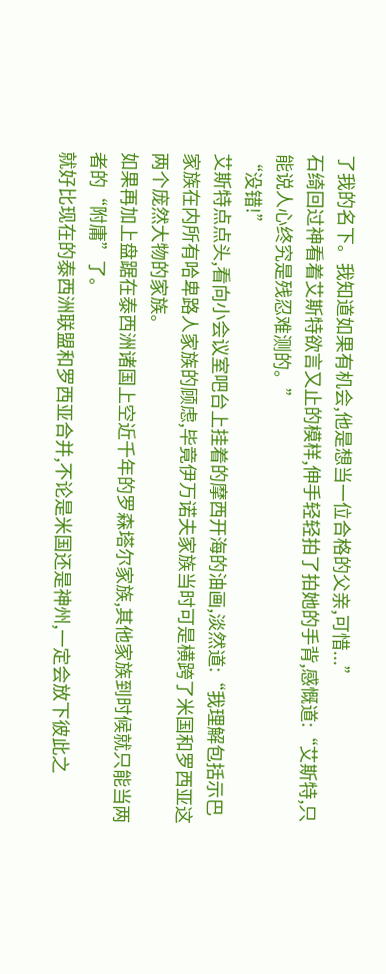了我的名下。我知道如果有机会,他是想当一位合格的父亲,可惜...”
石绮回过神看着艾斯特欲言又止的模样,伸手轻轻拍了拍她的手背,感慨道:“艾斯特,只能说人心终究是残忍难测的。”
“没错!”
艾斯特点点头,看向小会议室吧台上挂着的摩西开海的油画,淡然道:“我理解包括示巴家族在内所有哈卑路人家族的顾虑,毕竟伊万诺夫家族当时可是横跨了米国和罗西亚这两个庞然大物的家族。
如果再加上盘踞在泰西洲诸国上空近千年的罗森塔尔家族,其他家族到时候就只能当两者的“附庸”了。
就好比现在的泰西洲联盟和罗西亚合并,不论是米国还是神州,一定会放下彼此之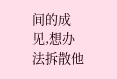间的成见,想办法拆散他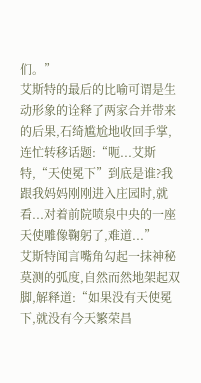们。”
艾斯特的最后的比喻可谓是生动形象的诠释了两家合并带来的后果,石绮尴尬地收回手掌,连忙转移话题:“呃...艾斯特,“天使冕下”到底是谁?我跟我妈妈刚刚进入庄园时,就看...对着前院喷泉中央的一座天使雕像鞠躬了,难道...”
艾斯特闻言嘴角勾起一抹神秘莫测的弧度,自然而然地架起双脚,解释道:“如果没有天使冕下,就没有今天繁荣昌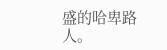盛的哈卑路人。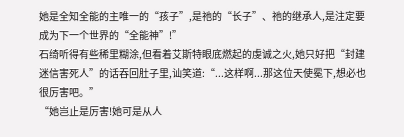她是全知全能的主唯一的“孩子”,是祂的“长子”、祂的继承人,是注定要成为下一个世界的“全能神”!”
石绮听得有些稀里糊涂,但看着艾斯特眼底燃起的虔诚之火,她只好把“封建迷信害死人”的话吞回肚子里,讪笑道:“...这样啊...那这位天使冕下,想必也很厉害吧。”
“她岂止是厉害!她可是从人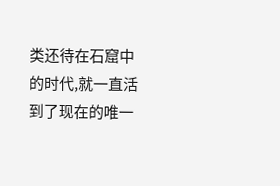类还待在石窟中的时代,就一直活到了现在的唯一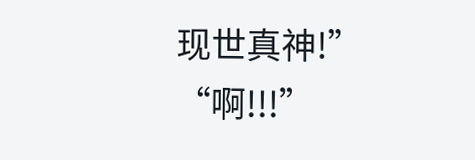现世真神!”
“啊!!!”